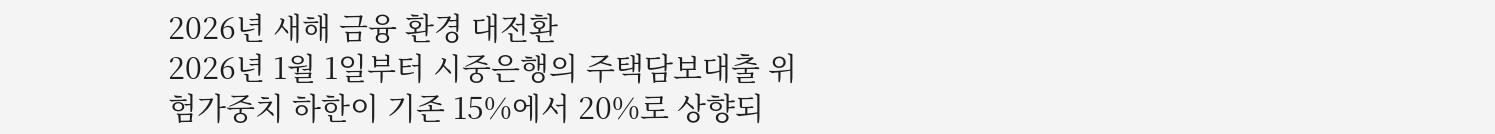2026년 새해 금융 환경 대전환
2026년 1월 1일부터 시중은행의 주택담보대출 위험가중치 하한이 기존 15%에서 20%로 상향되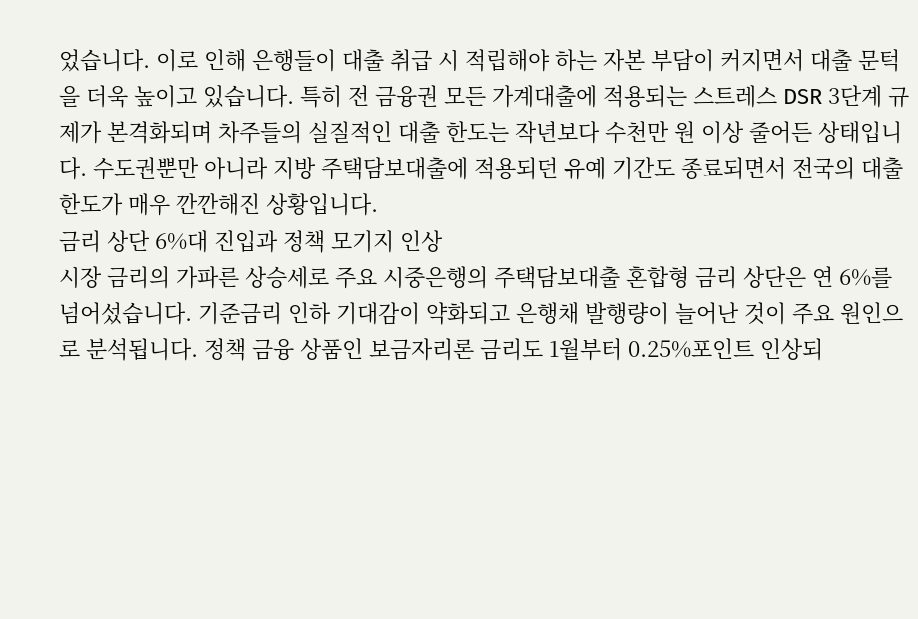었습니다. 이로 인해 은행들이 대출 취급 시 적립해야 하는 자본 부담이 커지면서 대출 문턱을 더욱 높이고 있습니다. 특히 전 금융권 모든 가계대출에 적용되는 스트레스 DSR 3단계 규제가 본격화되며 차주들의 실질적인 대출 한도는 작년보다 수천만 원 이상 줄어든 상태입니다. 수도권뿐만 아니라 지방 주택담보대출에 적용되던 유예 기간도 종료되면서 전국의 대출 한도가 매우 깐깐해진 상황입니다.
금리 상단 6%대 진입과 정책 모기지 인상
시장 금리의 가파른 상승세로 주요 시중은행의 주택담보대출 혼합형 금리 상단은 연 6%를 넘어섰습니다. 기준금리 인하 기대감이 약화되고 은행채 발행량이 늘어난 것이 주요 원인으로 분석됩니다. 정책 금융 상품인 보금자리론 금리도 1월부터 0.25%포인트 인상되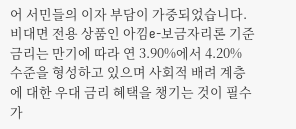어 서민들의 이자 부담이 가중되었습니다. 비대면 전용 상품인 아낌e-보금자리론 기준 금리는 만기에 따라 연 3.90%에서 4.20% 수준을 형성하고 있으며 사회적 배려 계층에 대한 우대 금리 혜택을 챙기는 것이 필수가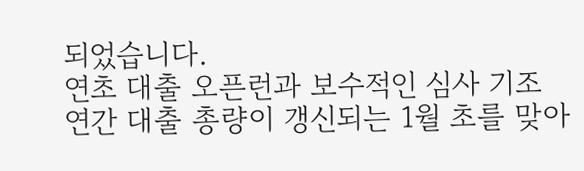되었습니다.
연초 대출 오픈런과 보수적인 심사 기조
연간 대출 총량이 갱신되는 1월 초를 맞아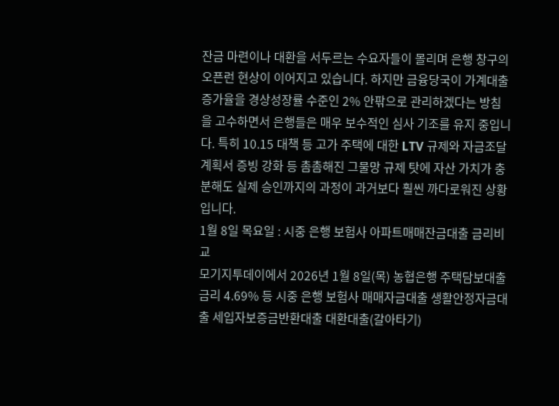잔금 마련이나 대환을 서두르는 수요자들이 몰리며 은행 창구의 오픈런 현상이 이어지고 있습니다. 하지만 금융당국이 가계대출 증가율을 경상성장률 수준인 2% 안팎으로 관리하겠다는 방침을 고수하면서 은행들은 매우 보수적인 심사 기조를 유지 중입니다. 특히 10.15 대책 등 고가 주택에 대한 LTV 규제와 자금조달계획서 증빙 강화 등 촘촘해진 그물망 규제 탓에 자산 가치가 충분해도 실제 승인까지의 과정이 과거보다 훨씬 까다로워진 상황입니다.
1월 8일 목요일 : 시중 은행 보험사 아파트매매잔금대출 금리비교
모기지투데이에서 2026년 1월 8일(목) 농협은행 주택담보대출 금리 4.69% 등 시중 은행 보험사 매매자금대출 생활안정자금대출 세입자보증금반환대출 대환대출(갈아타기)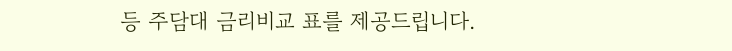등 주담대 금리비교 표를 제공드립니다.